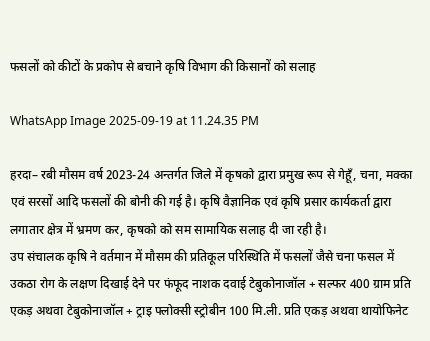फसलों को कीटों के प्रकोप से बचाने कृषि विभाग की किसानों को सलाह

WhatsApp Image 2025-09-19 at 11.24.35 PM

हरदा– रबी मौसम वर्ष 2023-24 अन्तर्गत जिले में कृषको द्वारा प्रमुख रूप से गेहूँ, चना, मक्का एवं सरसों आदि फसलों की बोनी की गई है। कृषि वैज्ञानिक एवं कृषि प्रसार कार्यकर्ता द्वारा लगातार क्षेत्र में भ्रमण कर, कृषको को सम सामायिक सलाह दी जा रही है।
उप संचालक कृषि ने वर्तमान में मौसम की प्रतिकूल परिस्थिति में फसलों जैसे चना फसल में उकठा रोग के लक्षण दिखाई देने पर फंफूद नाशक दवाई टेबुकोनाजॉल + सल्फर 400 ग्राम प्रति एकड़ अथवा टेबुकोनाजॉल + ट्राइ फ्लोक्सी स्ट्रोबीन 100 मि.ली. प्रति एकड़ अथवा थायोफिनेट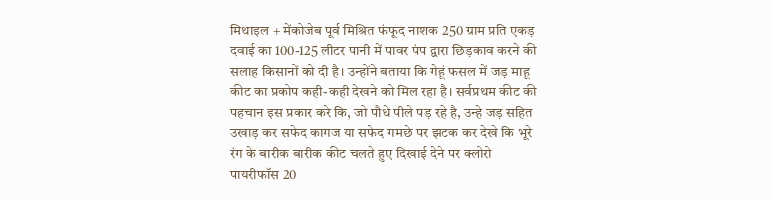मिथाइल + मेंकोजेब पूर्व मिश्रित फंफूद नाशक 250 ग्राम प्रति एकड़ दवाई का 100-125 लीटर पानी में पावर पंप द्वारा छिड़काव करने की सलाह किसानों को दी है। उन्होंने बताया कि गेहूं फसल में जड़ माहू कीट का प्रकोप कही-कही देखने को मिल रहा है। सर्वप्रथम कीट की पहचान इस प्रकार करे कि, जो पौधे पीले पड़ रहे है, उन्हे जड़ सहित उखाड़ कर सफेद कागज या सफेद गमछे पर झटक कर देखे कि भूरे रंग के बारीक बारीक कीट चलते हुए दिखाई देने पर क्लोरो पायरीफॉस 20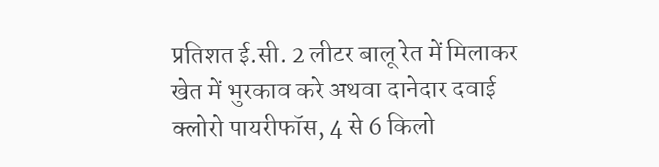प्रतिशत ई.सी. 2 लीटर बालू रेत में मिलाकर खेत में भुरकाव करे अथवा दानेदार दवाई क्लोरो पायरीफॉस, 4 से 6 किलो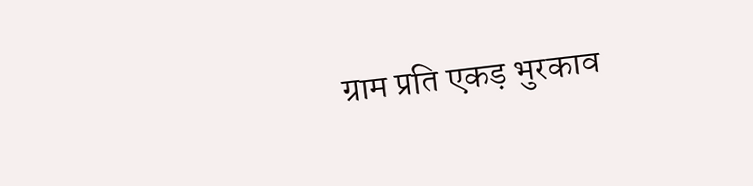ग्राम प्रति एकड़ भुरकाव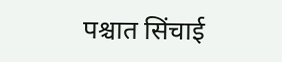पश्चात सिंचाई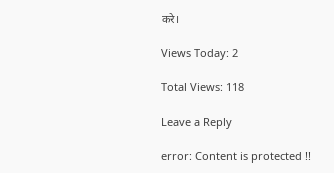करे।

Views Today: 2

Total Views: 118

Leave a Reply

error: Content is protected !!